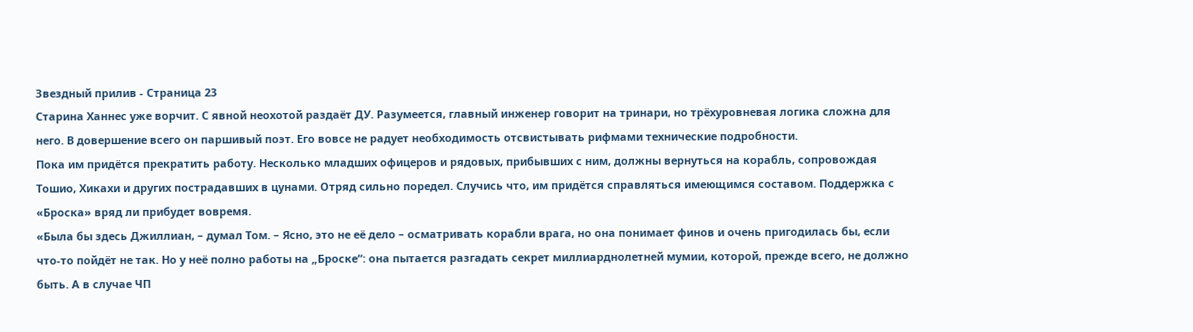Звездный прилив - Страница 23
Старина Ханнес уже ворчит. С явной неохотой раздаёт ДУ. Разумеется, главный инженер говорит на тринари, но трёхуровневая логика сложна для него. В довершение всего он паршивый поэт. Его вовсе не радует необходимость отсвистывать рифмами технические подробности.
Пока им придётся прекратить работу. Несколько младших офицеров и рядовых, прибывших с ним, должны вернуться на корабль, сопровождая Тошио, Хикахи и других пострадавших в цунами. Отряд сильно поредел. Случись что, им придётся справляться имеющимся составом. Поддержка с «Броска» вряд ли прибудет вовремя.
«Была бы здесь Джиллиан, – думал Том. – Ясно, это не её дело – осматривать корабли врага, но она понимает финов и очень пригодилась бы, если что-то пойдёт не так. Но у неё полно работы на „Броске“: она пытается разгадать секрет миллиарднолетней мумии, которой, прежде всего, не должно быть. А в случае ЧП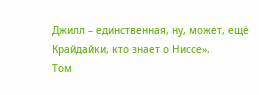Джилл – единственная, ну, может, ещё Крайдайки, кто знает о Ниссе».
Том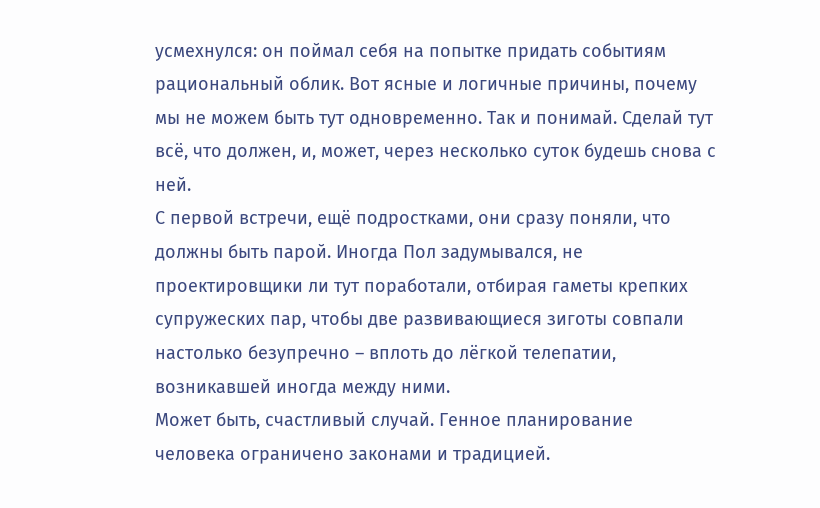усмехнулся: он поймал себя на попытке придать событиям рациональный облик. Вот ясные и логичные причины, почему мы не можем быть тут одновременно. Так и понимай. Сделай тут всё, что должен, и, может, через несколько суток будешь снова с ней.
С первой встречи, ещё подростками, они сразу поняли, что должны быть парой. Иногда Пол задумывался, не проектировщики ли тут поработали, отбирая гаметы крепких супружеских пар, чтобы две развивающиеся зиготы совпали настолько безупречно – вплоть до лёгкой телепатии, возникавшей иногда между ними.
Может быть, счастливый случай. Генное планирование человека ограничено законами и традицией.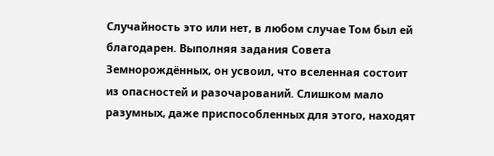Случайность это или нет, в любом случае Том был ей благодарен. Выполняя задания Совета Земнорождённых, он усвоил, что вселенная состоит из опасностей и разочарований. Слишком мало разумных, даже приспособленных для этого, находят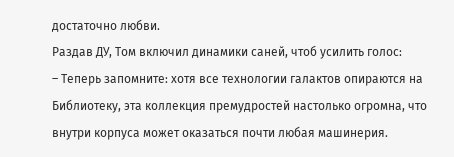достаточно любви.
Раздав ДУ, Том включил динамики саней, чтоб усилить голос:
– Теперь запомните: хотя все технологии галактов опираются на Библиотеку, эта коллекция премудростей настолько огромна, что внутри корпуса может оказаться почти любая машинерия.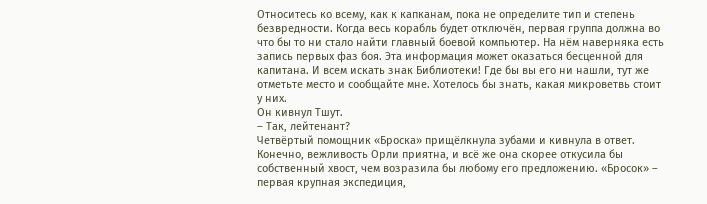Относитесь ко всему, как к капканам, пока не определите тип и степень безвредности. Когда весь корабль будет отключён, первая группа должна во что бы то ни стало найти главный боевой компьютер. На нём наверняка есть запись первых фаз боя. Эта информация может оказаться бесценной для капитана. И всем искать знак Библиотеки! Где бы вы его ни нашли, тут же отметьте место и сообщайте мне. Хотелось бы знать, какая микроветвь стоит у них.
Он кивнул Тшут.
– Так, лейтенант?
Четвёртый помощник «Броска» прищёлкнула зубами и кивнула в ответ. Конечно, вежливость Орли приятна, и всё же она скорее откусила бы собственный хвост, чем возразила бы любому его предложению. «Бросок» – первая крупная экспедиция,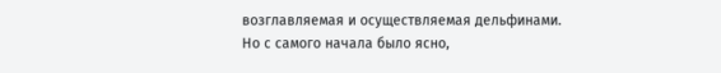возглавляемая и осуществляемая дельфинами. Но с самого начала было ясно,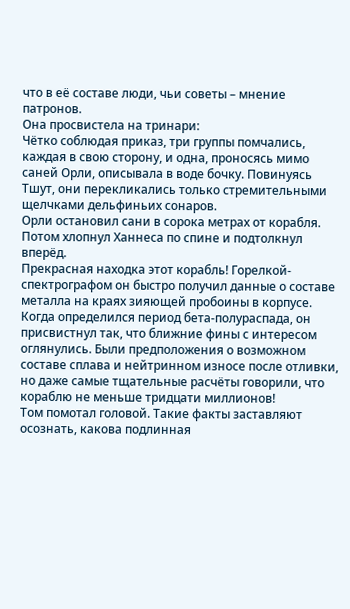что в её составе люди, чьи советы – мнение патронов.
Она просвистела на тринари:
Чётко соблюдая приказ, три группы помчались, каждая в свою сторону, и одна, проносясь мимо саней Орли, описывала в воде бочку. Повинуясь Тшут, они перекликались только стремительными щелчками дельфиньих сонаров.
Орли остановил сани в сорока метрах от корабля. Потом хлопнул Ханнеса по спине и подтолкнул вперёд.
Прекрасная находка этот корабль! Горелкой-спектрографом он быстро получил данные о составе металла на краях зияющей пробоины в корпусе. Когда определился период бета-полураспада, он присвистнул так, что ближние фины с интересом оглянулись. Были предположения о возможном составе сплава и нейтринном износе после отливки, но даже самые тщательные расчёты говорили, что кораблю не меньше тридцати миллионов!
Том помотал головой. Такие факты заставляют осознать, какова подлинная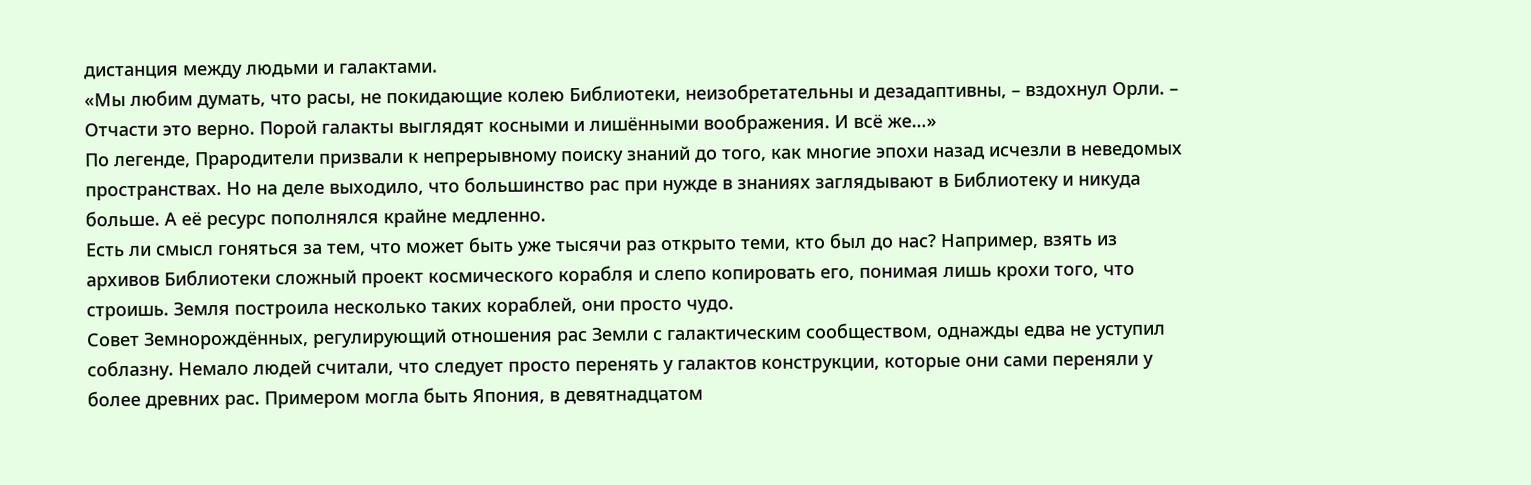дистанция между людьми и галактами.
«Мы любим думать, что расы, не покидающие колею Библиотеки, неизобретательны и дезадаптивны, – вздохнул Орли. – Отчасти это верно. Порой галакты выглядят косными и лишёнными воображения. И всё же…»
По легенде, Прародители призвали к непрерывному поиску знаний до того, как многие эпохи назад исчезли в неведомых пространствах. Но на деле выходило, что большинство рас при нужде в знаниях заглядывают в Библиотеку и никуда больше. А её ресурс пополнялся крайне медленно.
Есть ли смысл гоняться за тем, что может быть уже тысячи раз открыто теми, кто был до нас? Например, взять из архивов Библиотеки сложный проект космического корабля и слепо копировать его, понимая лишь крохи того, что строишь. Земля построила несколько таких кораблей, они просто чудо.
Совет Земнорождённых, регулирующий отношения рас Земли с галактическим сообществом, однажды едва не уступил соблазну. Немало людей считали, что следует просто перенять у галактов конструкции, которые они сами переняли у более древних рас. Примером могла быть Япония, в девятнадцатом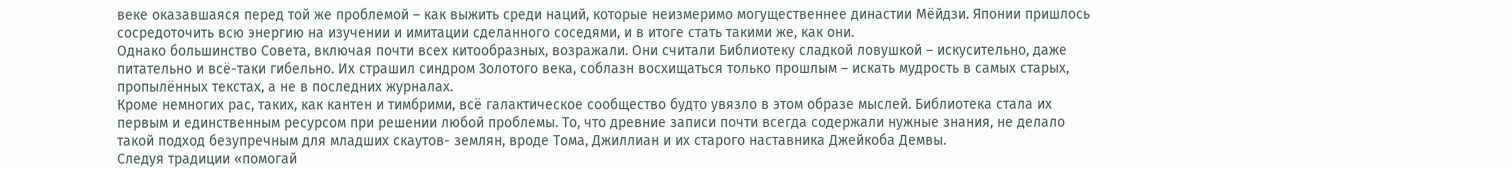веке оказавшаяся перед той же проблемой – как выжить среди наций, которые неизмеримо могущественнее династии Мёйдзи. Японии пришлось сосредоточить всю энергию на изучении и имитации сделанного соседями, и в итоге стать такими же, как они.
Однако большинство Совета, включая почти всех китообразных, возражали. Они считали Библиотеку сладкой ловушкой – искусительно, даже питательно и всё-таки гибельно. Их страшил синдром Золотого века, соблазн восхищаться только прошлым – искать мудрость в самых старых, пропылённых текстах, а не в последних журналах.
Кроме немногих рас, таких, как кантен и тимбрими, всё галактическое сообщество будто увязло в этом образе мыслей. Библиотека стала их первым и единственным ресурсом при решении любой проблемы. То, что древние записи почти всегда содержали нужные знания, не делало такой подход безупречным для младших скаутов- землян, вроде Тома, Джиллиан и их старого наставника Джейкоба Демвы.
Следуя традиции «помогай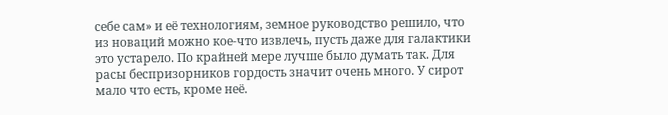себе сам» и её технологиям, земное руководство решило, что из новаций можно кое-что извлечь, пусть даже для галактики это устарело. По крайней мере лучше было думать так. Для расы беспризорников гордость значит очень много. У сирот мало что есть, кроме неё.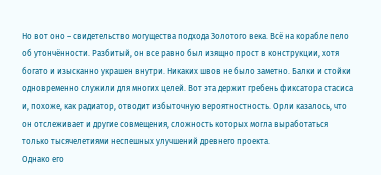Но вот оно – свидетельство могущества подхода Золотого века. Всё на корабле пело об утончённости. Разбитый, он все равно был изящно прост в конструкции, хотя богато и изысканно украшен внутри. Никаких швов не было заметно. Балки и стойки одновременно служили для многих целей. Вот эта держит гребень фиксатора стасиса и, похоже, как радиатор, отводит избыточную вероятностность. Орли казалось, что он отслеживает и другие совмещения, сложность которых могла выработаться только тысячелетиями неспешных улучшений древнего проекта.
Однако его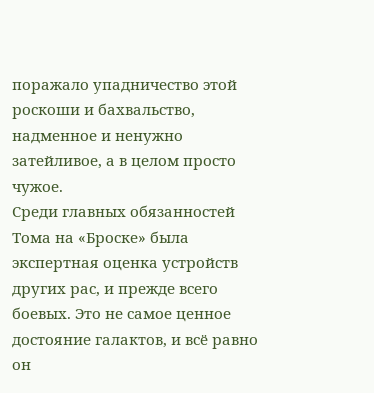поражало упадничество этой роскоши и бахвальство, надменное и ненужно затейливое, а в целом просто чужое.
Среди главных обязанностей Тома на «Броске» была экспертная оценка устройств других рас, и прежде всего боевых. Это не самое ценное достояние галактов, и всё равно он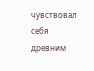чувствовал себя древним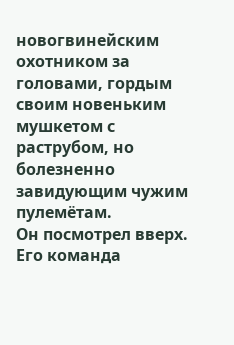новогвинейским охотником за головами, гордым своим новеньким мушкетом с раструбом, но болезненно завидующим чужим пулемётам.
Он посмотрел вверх. Его команда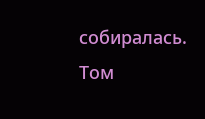собиралась. Том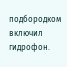подбородком включил гидрофон.